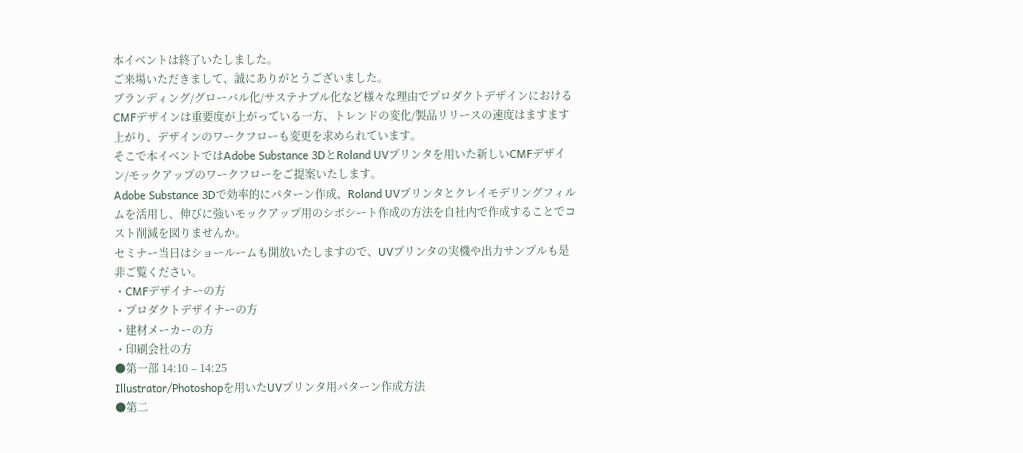本イベントは終了いたしました。
ご来場いただきまして、誠にありがとうございました。
ブランディング/グローバル化/サステナブル化など様々な理由でプロダクトデザインにおけるCMFデザインは重要度が上がっている一方、トレンドの変化/製品リリースの速度はますます上がり、デザインのワークフローも変更を求められています。
そこで本イベントではAdobe Substance 3DとRoland UVプリンタを用いた新しいCMFデザイン/モックアップのワークフローをご提案いたします。
Adobe Substance 3Dで効率的にパターン作成、Roland UVプリンタとクレイモデリングフィルムを活用し、伸びに強いモックアップ用のシボシート作成の方法を自社内で作成することでコスト削減を図りませんか。
セミナー当日はショールームも開放いたしますので、UVプリンタの実機や出力サンプルも是非ご覧ください。
・CMFデザイナーの方
・プロダクトデザイナーの方
・建材メーカーの方
・印刷会社の方
●第一部 14:10 ‒ 14:25
Illustrator/Photoshopを用いたUVプリンタ用パターン作成方法
●第二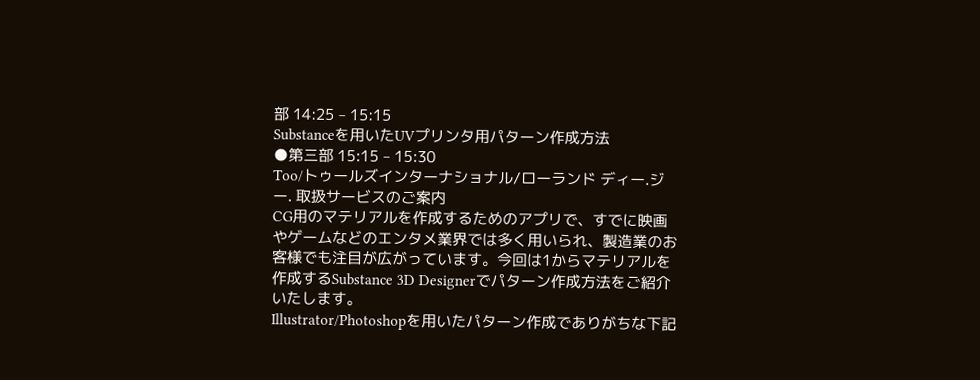部 14:25 ‒ 15:15
Substanceを用いたUVプリンタ用パターン作成方法
●第三部 15:15 ‒ 15:30
Too/トゥールズインターナショナル/ローランド ディー.ジー. 取扱サービスのご案内
CG用のマテリアルを作成するためのアプリで、すでに映画やゲームなどのエンタメ業界では多く用いられ、製造業のお客様でも注目が広がっています。今回は1からマテリアルを作成するSubstance 3D Designerでパターン作成方法をご紹介いたします。
Illustrator/Photoshopを用いたパターン作成でありがちな下記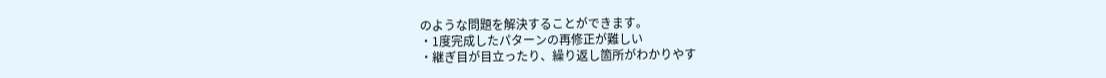のような問題を解決することができます。
・1度完成したパターンの再修正が難しい
・継ぎ目が目立ったり、繰り返し箇所がわかりやす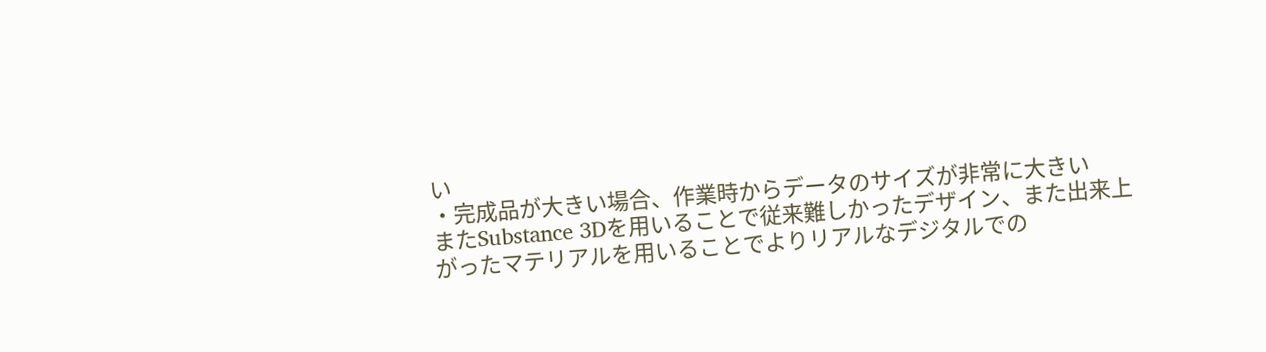い
・完成品が大きい場合、作業時からデータのサイズが非常に大きい
またSubstance 3Dを用いることで従来難しかったデザイン、また出来上がったマテリアルを用いることでよりリアルなデジタルでの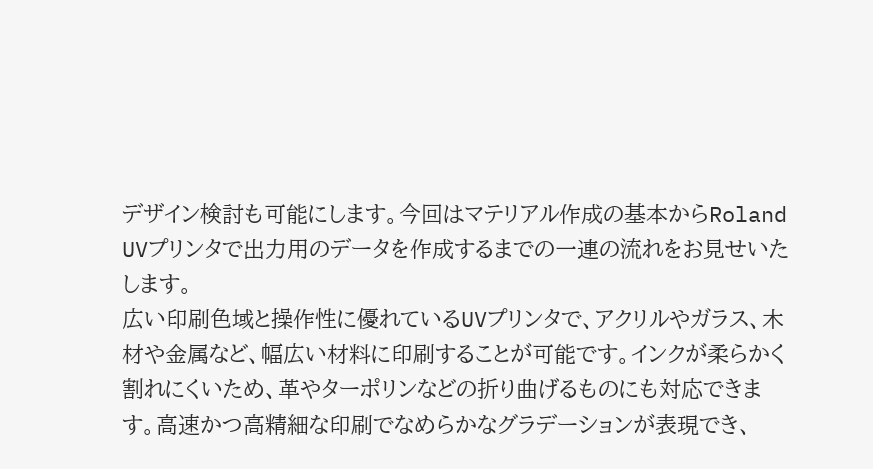デザイン検討も可能にします。今回はマテリアル作成の基本からRoland UVプリンタで出力用のデータを作成するまでの一連の流れをお見せいたします。
広い印刷色域と操作性に優れているUVプリンタで、アクリルやガラス、木材や金属など、幅広い材料に印刷することが可能です。インクが柔らかく割れにくいため、革やターポリンなどの折り曲げるものにも対応できます。高速かつ高精細な印刷でなめらかなグラデーションが表現でき、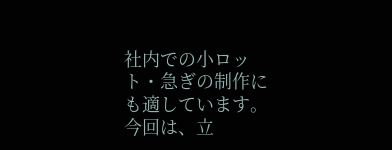社内での小ロット・急ぎの制作にも適しています。
今回は、立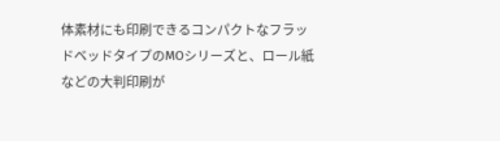体素材にも印刷できるコンパクトなフラッドベッドタイプのMOシリーズと、ロール紙などの大判印刷が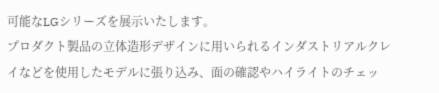可能なLGシリーズを展示いたします。
プロダクト製品の立体造形デザインに用いられるインダストリアルクレイなどを使用したモデルに張り込み、面の確認やハイライトのチェッ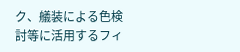ク、艤装による色検討等に活用するフィ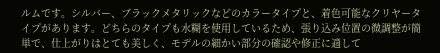ルムです。シルバー、ブラックメタリックなどのカラータイプと、着色可能なクリヤータイプがあります。どちらのタイプも水糊を使用しているため、張り込み位置の微調整が簡単で、仕上がりはとても美しく、モデルの細かい部分の確認や修正に適して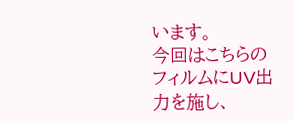います。
今回はこちらのフィルムにUV出力を施し、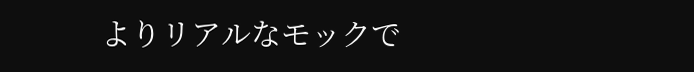よりリアルなモックで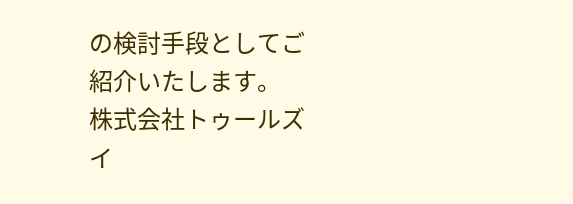の検討手段としてご紹介いたします。
株式会社トゥールズイ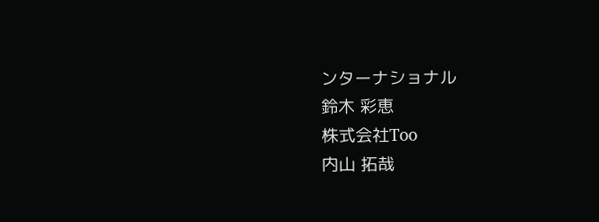ンターナショナル
鈴木 彩恵
株式会社Too
内山 拓哉